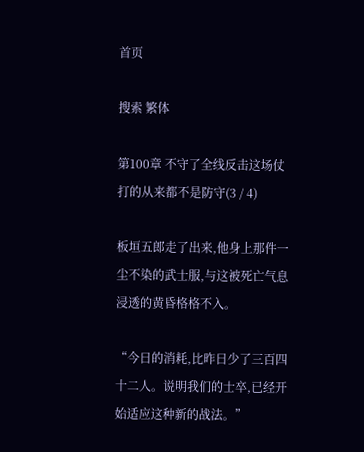首页

搜索 繁体

第100章 不守了全线反击这场仗打的从来都不是防守(3 / 4)

板垣五郎走了出来,他身上那件一尘不染的武士服,与这被死亡气息浸透的黄昏格格不入。

“今日的消耗,比昨日少了三百四十二人。说明我们的士卒,已经开始适应这种新的战法。”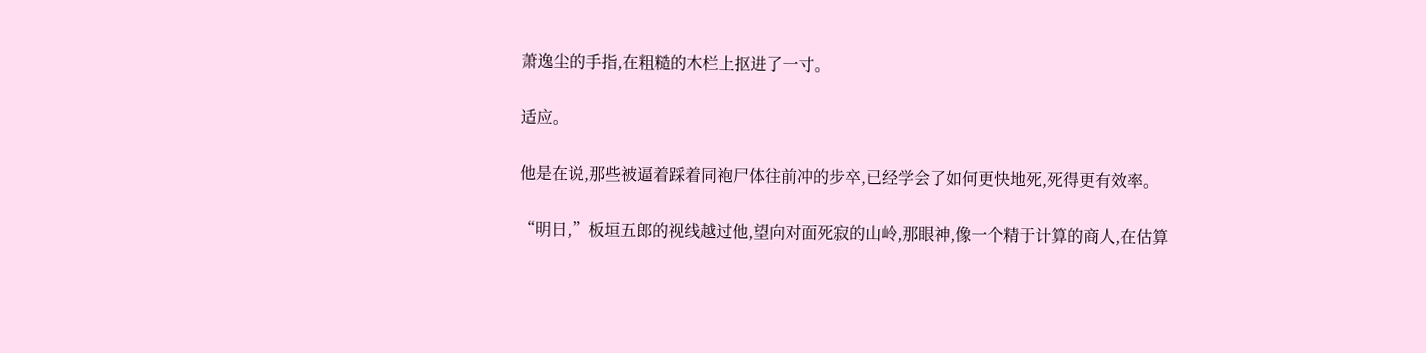萧逸尘的手指,在粗糙的木栏上抠进了一寸。

适应。

他是在说,那些被逼着踩着同袍尸体往前冲的步卒,已经学会了如何更快地死,死得更有效率。

“明日,”板垣五郎的视线越过他,望向对面死寂的山岭,那眼神,像一个精于计算的商人,在估算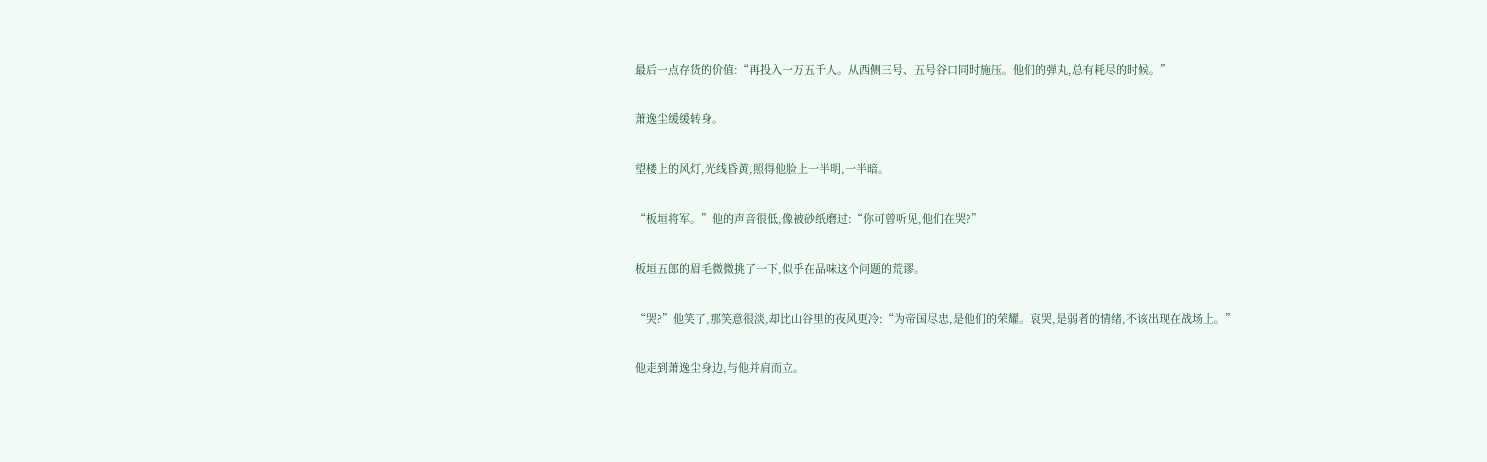最后一点存货的价值:“再投入一万五千人。从西侧三号、五号谷口同时施压。他们的弹丸,总有耗尽的时候。”

萧逸尘缓缓转身。

望楼上的风灯,光线昏黄,照得他脸上一半明,一半暗。

“板垣将军。”他的声音很低,像被砂纸磨过:“你可曾听见,他们在哭?”

板垣五郎的眉毛微微挑了一下,似乎在品味这个问题的荒谬。

“哭?”他笑了,那笑意很淡,却比山谷里的夜风更冷:“为帝国尽忠,是他们的荣耀。哀哭,是弱者的情绪,不该出现在战场上。”

他走到萧逸尘身边,与他并肩而立。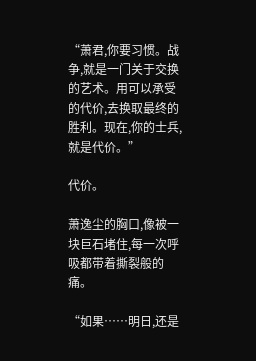“萧君,你要习惯。战争,就是一门关于交换的艺术。用可以承受的代价,去换取最终的胜利。现在,你的士兵,就是代价。”

代价。

萧逸尘的胸口,像被一块巨石堵住,每一次呼吸都带着撕裂般的痛。

“如果……明日,还是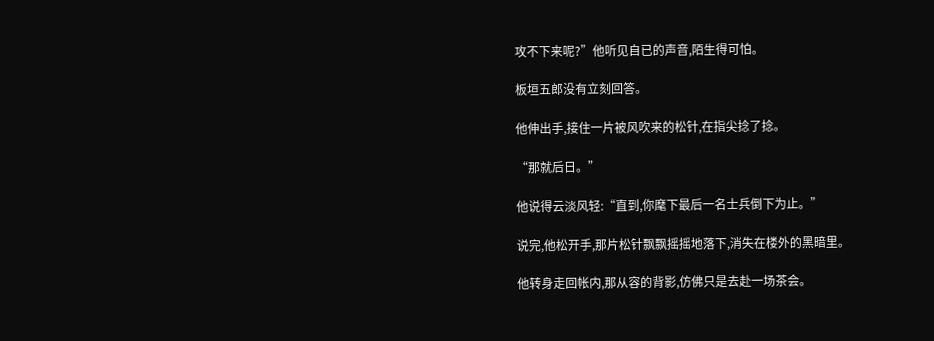攻不下来呢?”他听见自已的声音,陌生得可怕。

板垣五郎没有立刻回答。

他伸出手,接住一片被风吹来的松针,在指尖捻了捻。

“那就后日。”

他说得云淡风轻:“直到,你麾下最后一名士兵倒下为止。”

说完,他松开手,那片松针飘飘摇摇地落下,消失在楼外的黑暗里。

他转身走回帐内,那从容的背影,仿佛只是去赴一场茶会。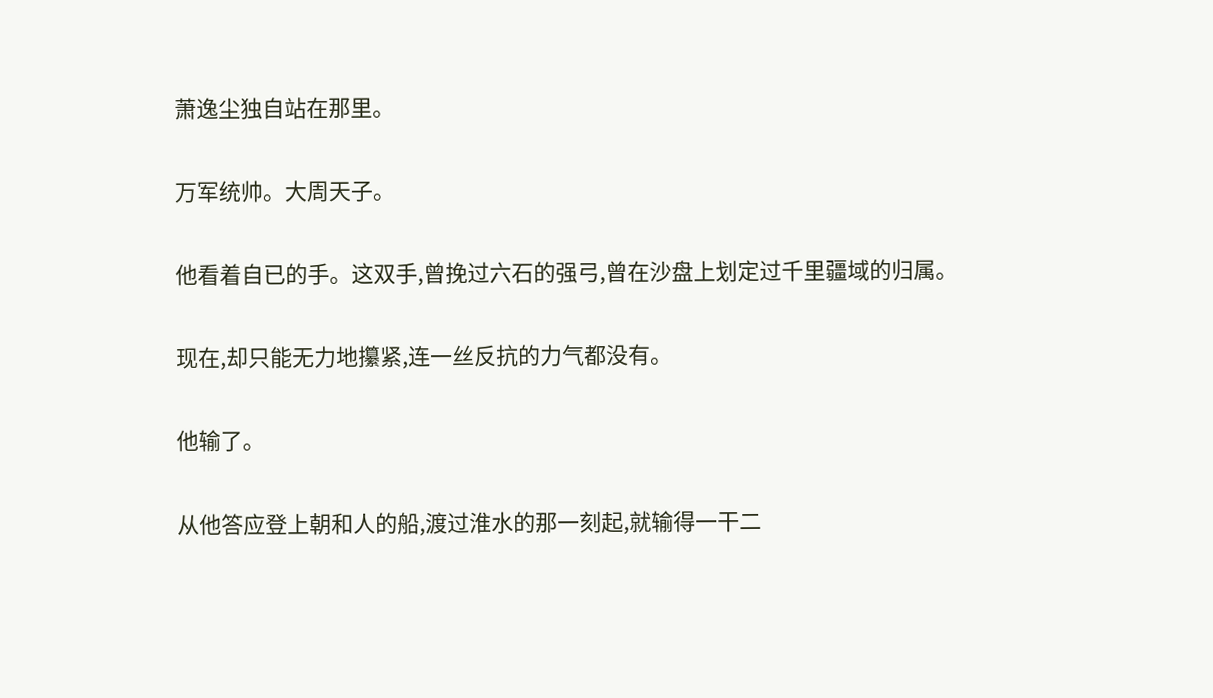萧逸尘独自站在那里。

万军统帅。大周天子。

他看着自已的手。这双手,曾挽过六石的强弓,曾在沙盘上划定过千里疆域的归属。

现在,却只能无力地攥紧,连一丝反抗的力气都没有。

他输了。

从他答应登上朝和人的船,渡过淮水的那一刻起,就输得一干二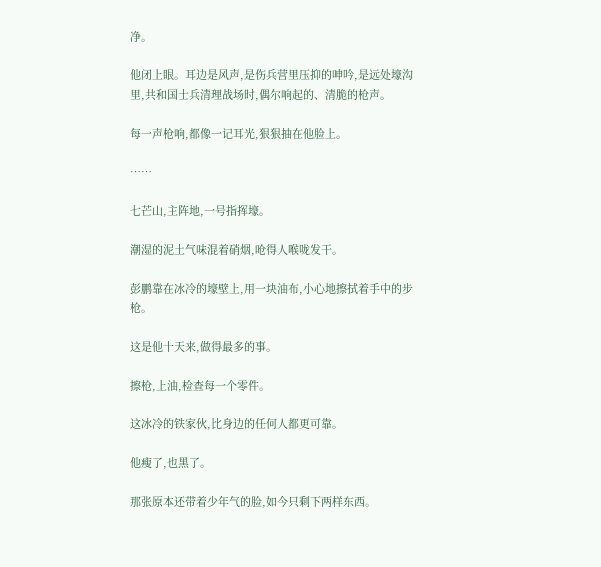净。

他闭上眼。耳边是风声,是伤兵营里压抑的呻吟,是远处壕沟里,共和国士兵清理战场时,偶尔响起的、清脆的枪声。

每一声枪响,都像一记耳光,狠狠抽在他脸上。

……

七芒山,主阵地,一号指挥壕。

潮湿的泥土气味混着硝烟,呛得人喉咙发干。

彭鹏靠在冰冷的壕壁上,用一块油布,小心地擦拭着手中的步枪。

这是他十天来,做得最多的事。

擦枪,上油,检查每一个零件。

这冰冷的铁家伙,比身边的任何人都更可靠。

他瘦了,也黑了。

那张原本还带着少年气的脸,如今只剩下两样东西。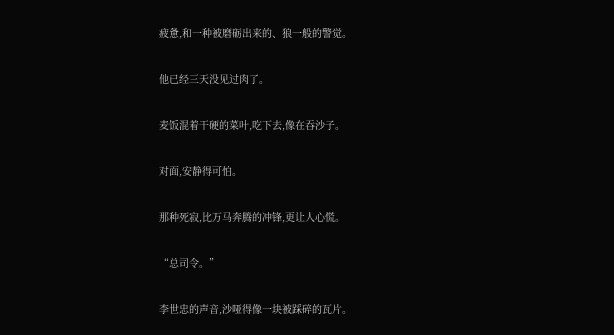疲惫,和一种被磨砺出来的、狼一般的警觉。

他已经三天没见过肉了。

麦饭混着干硬的菜叶,吃下去,像在吞沙子。

对面,安静得可怕。

那种死寂,比万马奔腾的冲锋,更让人心慌。

“总司令。”

李世忠的声音,沙哑得像一块被踩碎的瓦片。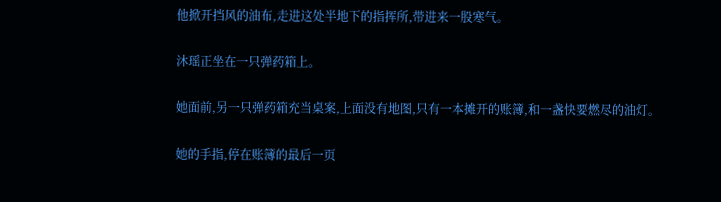他掀开挡风的油布,走进这处半地下的指挥所,带进来一股寒气。

沐瑶正坐在一只弹药箱上。

她面前,另一只弹药箱充当桌案,上面没有地图,只有一本摊开的账簿,和一盏快要燃尽的油灯。

她的手指,停在账簿的最后一页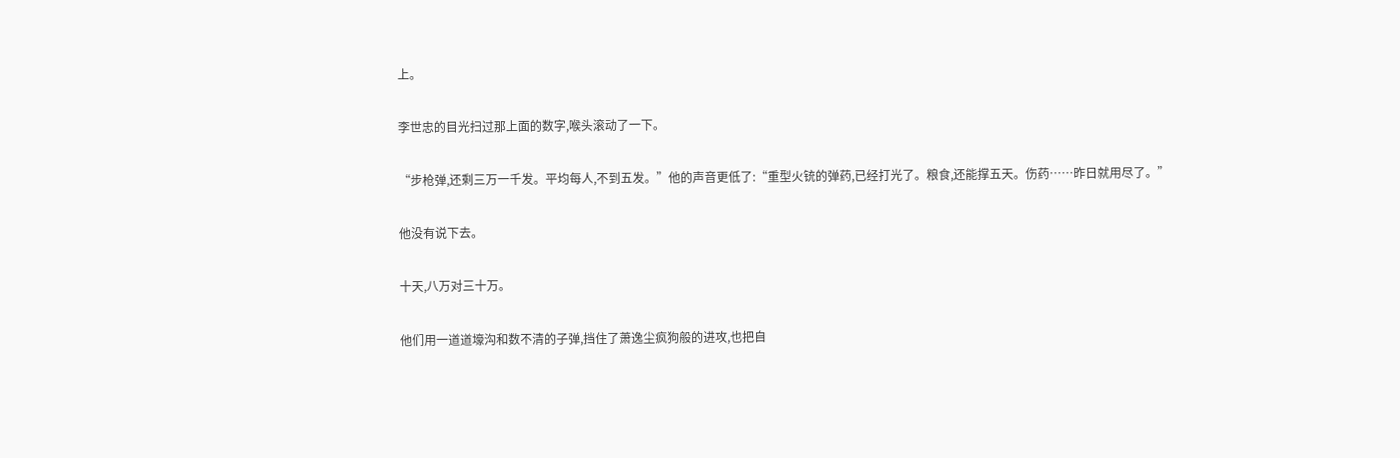上。

李世忠的目光扫过那上面的数字,喉头滚动了一下。

“步枪弹,还剩三万一千发。平均每人,不到五发。”他的声音更低了:“重型火铳的弹药,已经打光了。粮食,还能撑五天。伤药……昨日就用尽了。”

他没有说下去。

十天,八万对三十万。

他们用一道道壕沟和数不清的子弹,挡住了萧逸尘疯狗般的进攻,也把自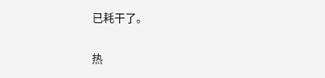已耗干了。

热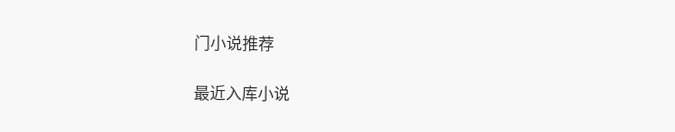门小说推荐

最近入库小说